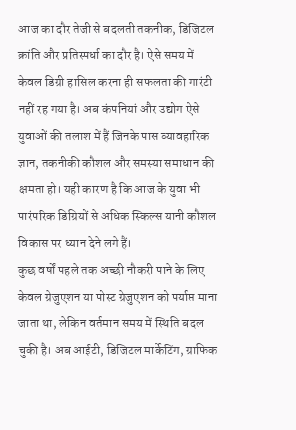आज का दौर तेजी से बदलती तकनीक, डिजिटल क्रांति और प्रतिस्पर्धा का दौर है। ऐसे समय में केवल डिग्री हासिल करना ही सफलता की गारंटी नहीं रह गया है। अब कंपनियां और उद्योग ऐसे युवाओं की तलाश में हैं जिनके पास व्यावहारिक ज्ञान, तकनीकी कौशल और समस्या समाधान की क्षमता हो। यही कारण है कि आज के युवा भी पारंपरिक डिग्रियों से अधिक स्किल्स यानी कौशल विकास पर ध्यान देने लगे हैं।
कुछ वर्षों पहले तक अच्छी नौकरी पाने के लिए केवल ग्रेजुएशन या पोस्ट ग्रेजुएशन को पर्याप्त माना जाता था, लेकिन वर्तमान समय में स्थिति बदल चुकी है। अब आईटी, डिजिटल मार्केटिंग, ग्राफिक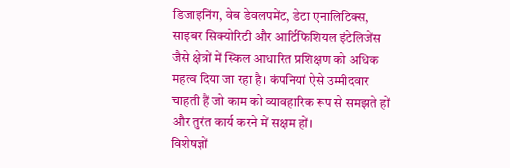डिजाइनिंग, वेब डेवलपमेंट, डेटा एनालिटिक्स, साइबर सिक्योरिटी और आर्टिफिशियल इंटेलिजेंस जैसे क्षेत्रों में स्किल आधारित प्रशिक्षण को अधिक महत्व दिया जा रहा है। कंपनियां ऐसे उम्मीदवार चाहती हैं जो काम को व्यावहारिक रूप से समझते हों और तुरंत कार्य करने में सक्षम हों।
विशेषज्ञों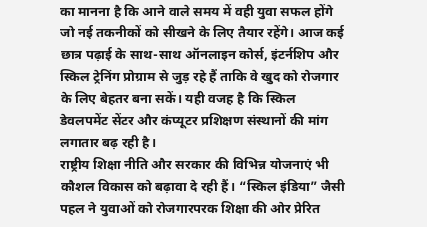का मानना है कि आने वाले समय में वही युवा सफल होंगे जो नई तकनीकों को सीखने के लिए तैयार रहेंगे। आज कई छात्र पढ़ाई के साथ-साथ ऑनलाइन कोर्स, इंटर्नशिप और स्किल ट्रेनिंग प्रोग्राम से जुड़ रहे हैं ताकि वे खुद को रोजगार के लिए बेहतर बना सकें। यही वजह है कि स्किल डेवलपमेंट सेंटर और कंप्यूटर प्रशिक्षण संस्थानों की मांग लगातार बढ़ रही है।
राष्ट्रीय शिक्षा नीति और सरकार की विभिन्न योजनाएं भी कौशल विकास को बढ़ावा दे रही हैं। “स्किल इंडिया” जैसी पहल ने युवाओं को रोजगारपरक शिक्षा की ओर प्रेरित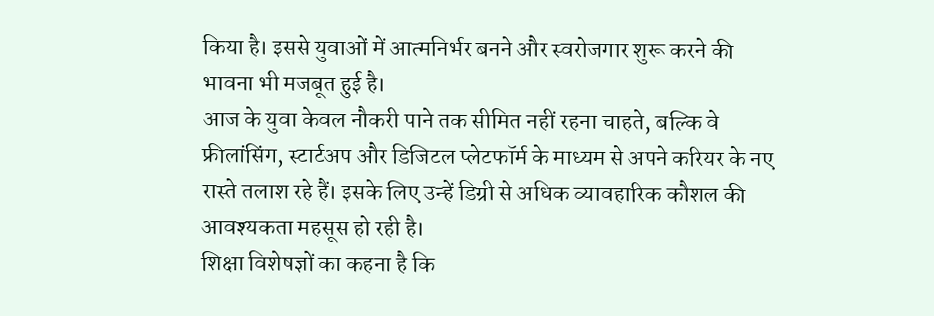किया है। इससे युवाओं में आत्मनिर्भर बनने और स्वरोजगार शुरू करने की भावना भी मजबूत हुई है।
आज के युवा केवल नौकरी पाने तक सीमित नहीं रहना चाहते, बल्कि वे फ्रीलांसिंग, स्टार्टअप और डिजिटल प्लेटफॉर्म के माध्यम से अपने करियर के नए रास्ते तलाश रहे हैं। इसके लिए उन्हें डिग्री से अधिक व्यावहारिक कौशल की आवश्यकता महसूस हो रही है।
शिक्षा विशेषज्ञों का कहना है कि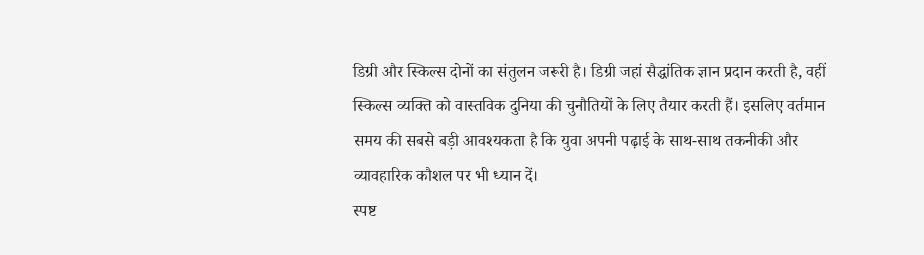डिग्री और स्किल्स दोनों का संतुलन जरूरी है। डिग्री जहां सैद्धांतिक ज्ञान प्रदान करती है, वहीं स्किल्स व्यक्ति को वास्तविक दुनिया की चुनौतियों के लिए तैयार करती हैं। इसलिए वर्तमान समय की सबसे बड़ी आवश्यकता है कि युवा अपनी पढ़ाई के साथ-साथ तकनीकी और व्यावहारिक कौशल पर भी ध्यान दें।
स्पष्ट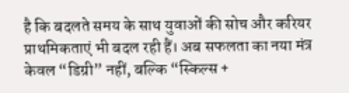है कि बदलते समय के साथ युवाओं की सोच और करियर प्राथमिकताएं भी बदल रही हैं। अब सफलता का नया मंत्र केवल “डिग्री” नहीं, बल्कि “स्किल्स +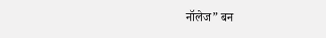नॉलेज” बन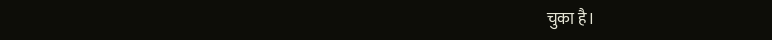चुका है।